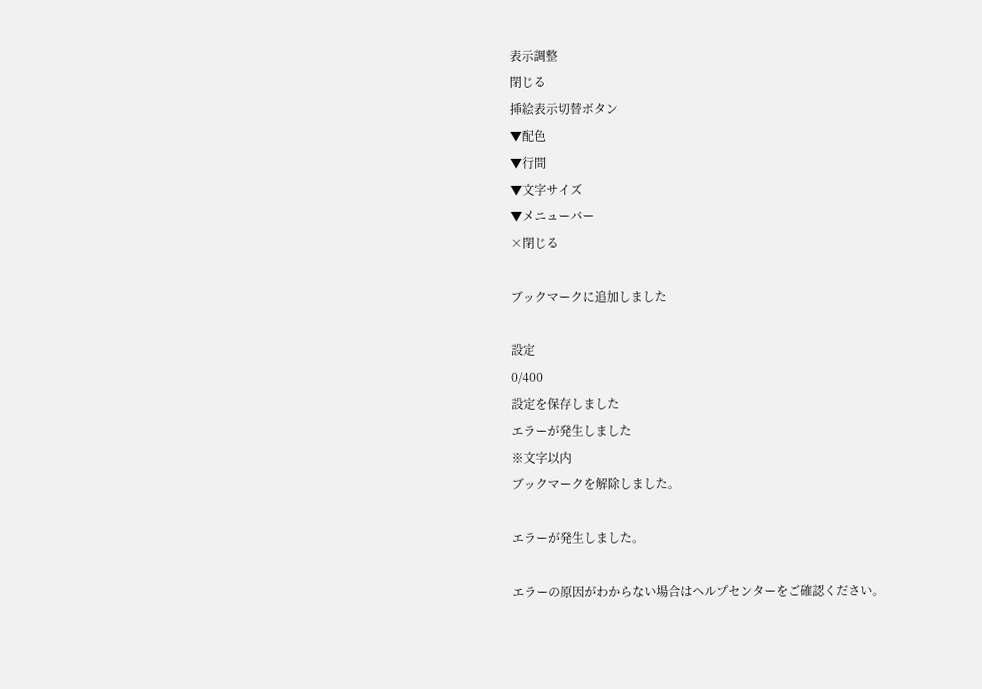表示調整
閉じる
挿絵表示切替ボタン
▼配色
▼行間
▼文字サイズ
▼メニューバー
×閉じる

ブックマークに追加しました

設定
0/400
設定を保存しました
エラーが発生しました
※文字以内
ブックマークを解除しました。

エラーが発生しました。

エラーの原因がわからない場合はヘルプセンターをご確認ください。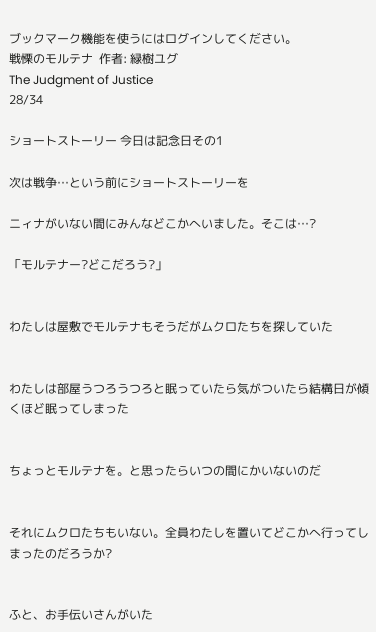ブックマーク機能を使うにはログインしてください。
戦慄のモルテナ  作者: 緑樹ユグ
The Judgment of Justice
28/34

ショートストーリー 今日は記念日その1

次は戦争…という前にショートストーリーを

ニィナがいない間にみんなどこかへいました。そこは…?

「モルテナー?どこだろう?」


わたしは屋敷でモルテナもそうだがムクロたちを探していた


わたしは部屋うつろうつろと眠っていたら気がついたら結構日が傾くほど眠ってしまった


ちょっとモルテナを。と思ったらいつの間にかいないのだ


それにムクロたちもいない。全員わたしを置いてどこかへ行ってしまったのだろうか?


ふと、お手伝いさんがいた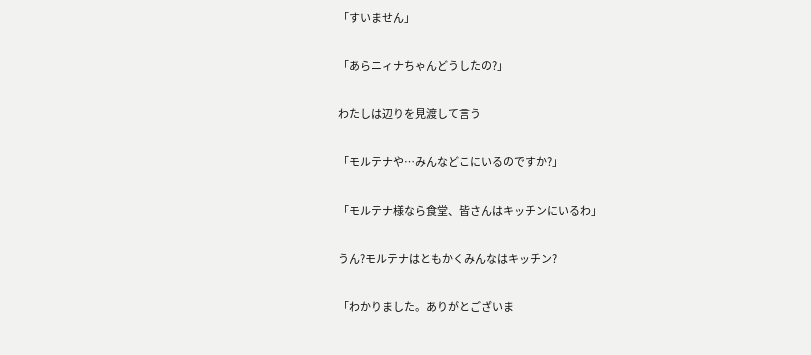「すいません」


「あらニィナちゃんどうしたの?」


わたしは辺りを見渡して言う


「モルテナや…みんなどこにいるのですか?」


「モルテナ様なら食堂、皆さんはキッチンにいるわ」


うん?モルテナはともかくみんなはキッチン?


「わかりました。ありがとございま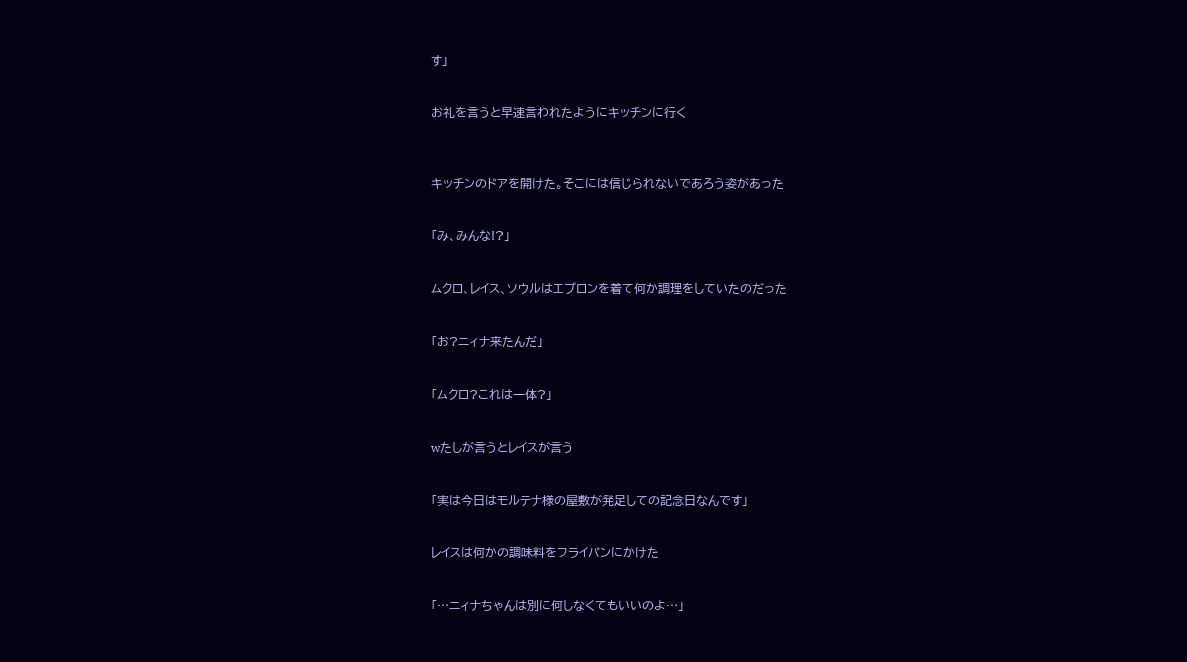す」


お礼を言うと早速言われたようにキッチンに行く



キッチンのドアを開けた。そこには信じられないであろう姿があった


「み、みんな!?」


ムクロ、レイス、ソウルはエプロンを着て何か調理をしていたのだった


「お?ニィナ来たんだ」


「ムクロ?これは一体?」


wたしが言うとレイスが言う


「実は今日はモルテナ様の屋敷が発足しての記念日なんです」


レイスは何かの調味料をフライパンにかけた


「…ニィナちゃんは別に何しなくてもいいのよ…」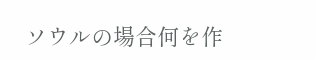ソウルの場合何を作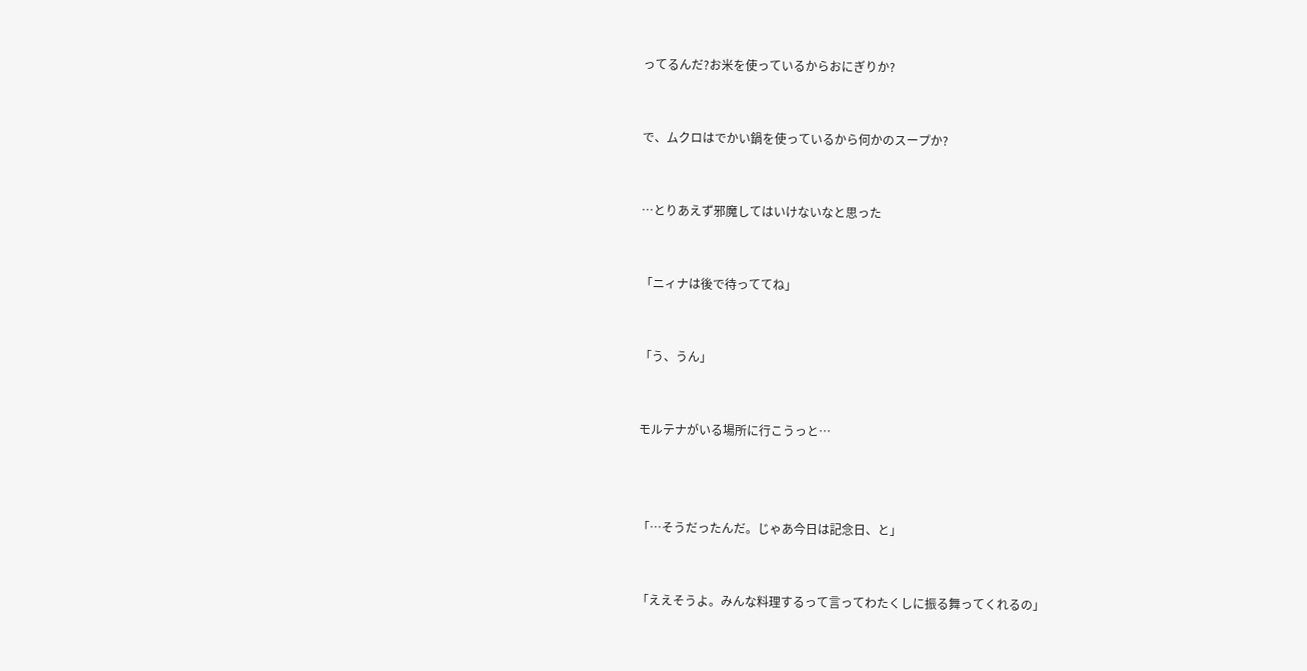ってるんだ?お米を使っているからおにぎりか?


で、ムクロはでかい鍋を使っているから何かのスープか?


…とりあえず邪魔してはいけないなと思った


「ニィナは後で待っててね」


「う、うん」


モルテナがいる場所に行こうっと…



「…そうだったんだ。じゃあ今日は記念日、と」


「ええそうよ。みんな料理するって言ってわたくしに振る舞ってくれるの」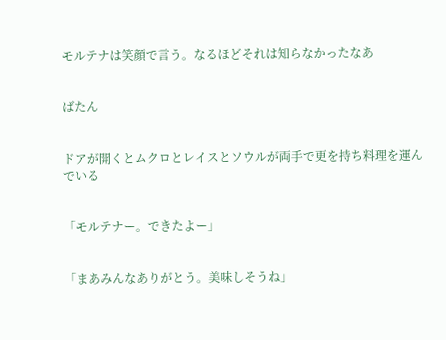モルテナは笑顔で言う。なるほどそれは知らなかったなあ


ばたん


ドアが開くとムクロとレイスとソウルが両手で更を持ち料理を運んでいる


「モルテナー。できたよー」


「まあみんなありがとう。美味しそうね」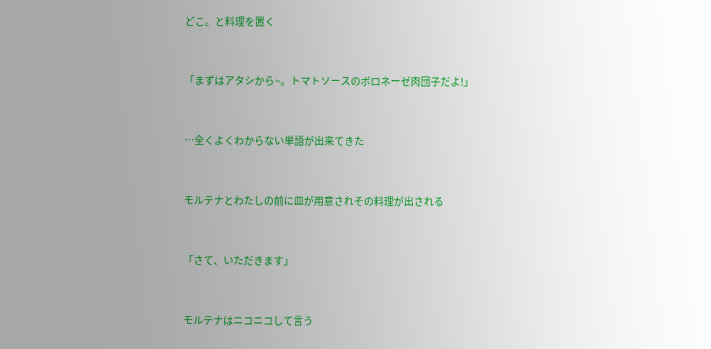どこ。と料理を置く


「まずはアタシから~。トマトソースのボロネーゼ肉団子だよ!」


…全くよくわからない単語が出来てきた


モルテナとわたしの前に皿が用意されその料理が出される


「さて、いただきます」


モルテナはニコニコして言う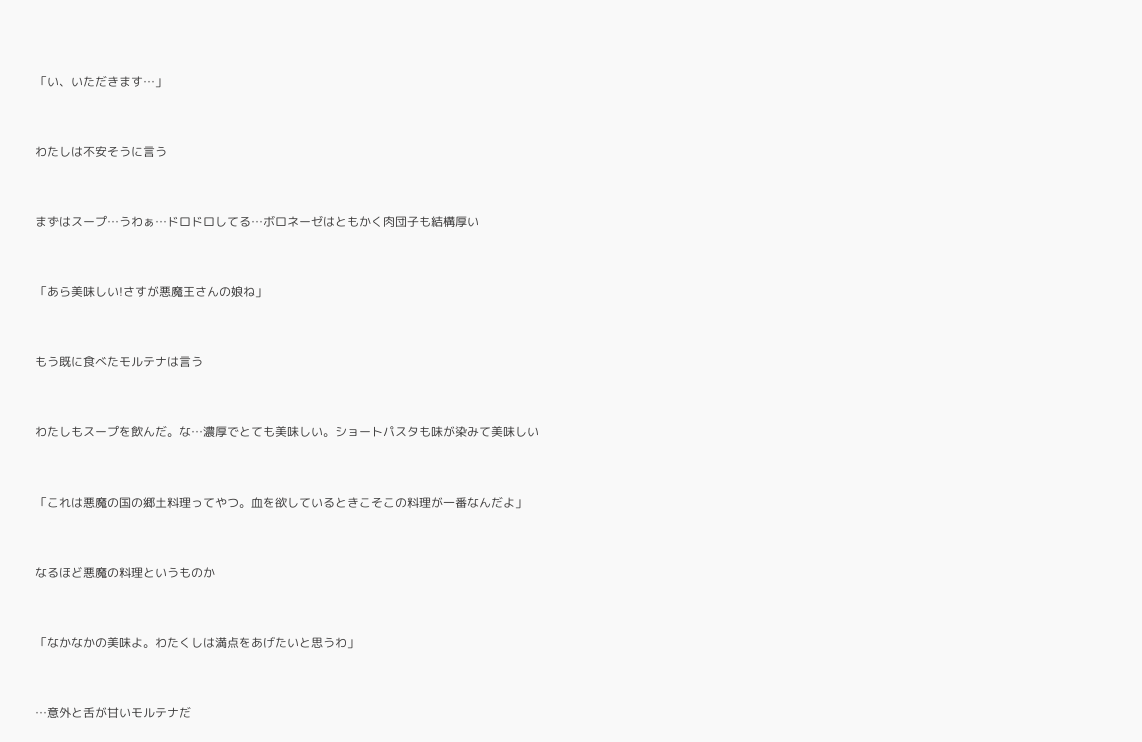「い、いただきます…」


わたしは不安そうに言う


まずはスープ…うわぁ…ドロドロしてる…ボロネーゼはともかく肉団子も結構厚い


「あら美味しい!さすが悪魔王さんの娘ね」


もう既に食べたモルテナは言う


わたしもスープを飲んだ。な…濃厚でとても美味しい。ショートパスタも味が染みて美味しい


「これは悪魔の国の郷土料理ってやつ。血を欲しているときこそこの料理が一番なんだよ」


なるほど悪魔の料理というものか


「なかなかの美味よ。わたくしは満点をあげたいと思うわ」


…意外と舌が甘いモルテナだ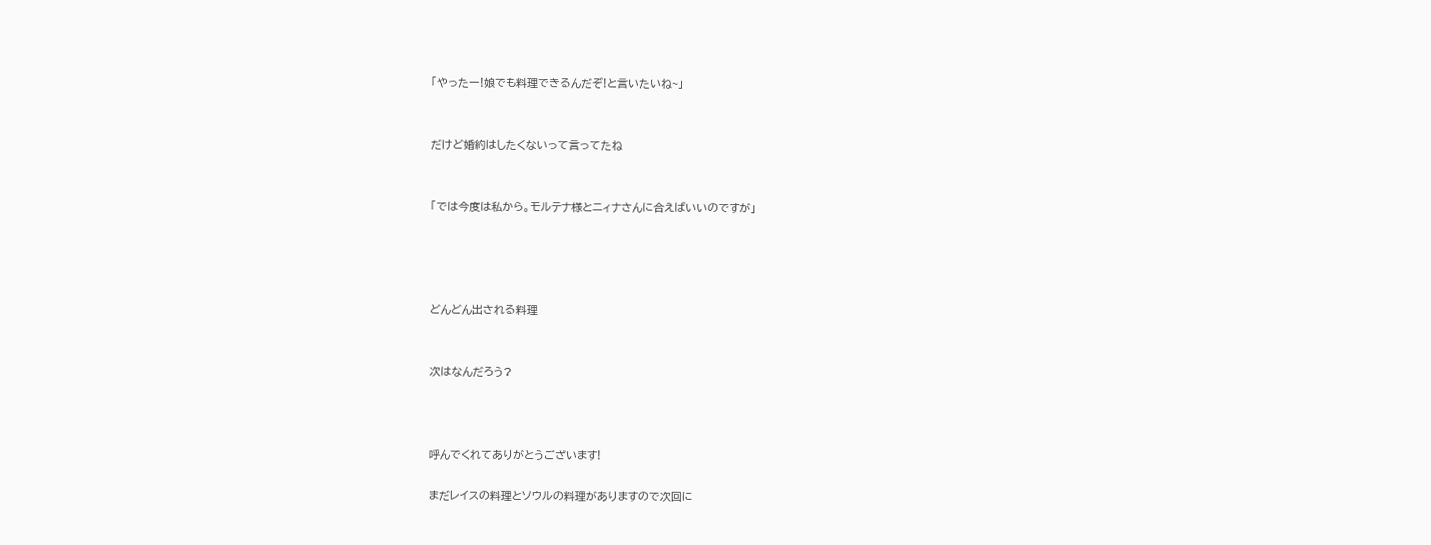「やったー!娘でも料理できるんだぞ!と言いたいね~」


だけど婚約はしたくないって言ってたね


「では今度は私から。モルテナ様とニィナさんに合えばいいのですが」




どんどん出される料理


次はなんだろう?



呼んでくれてありがとうございます!

まだレイスの料理とソウルの料理がありますので次回に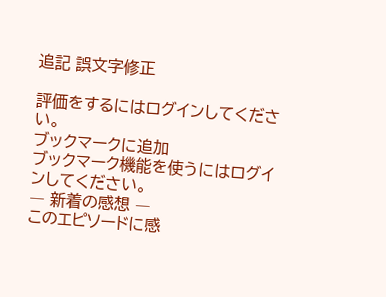追記 誤文字修正

評価をするにはログインしてください。
ブックマークに追加
ブックマーク機能を使うにはログインしてください。
― 新着の感想 ―
このエピソードに感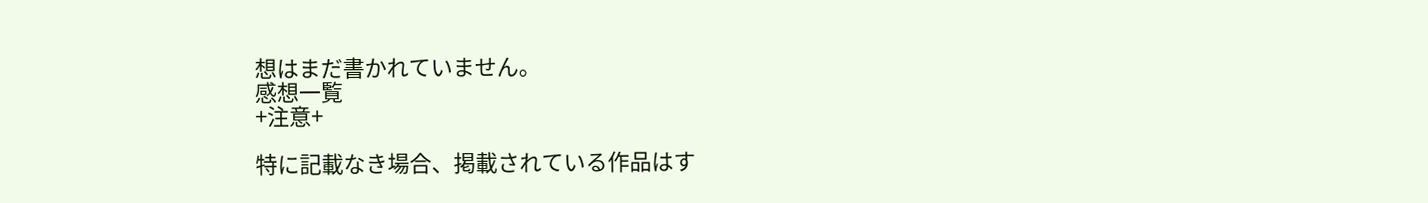想はまだ書かれていません。
感想一覧
+注意+

特に記載なき場合、掲載されている作品はす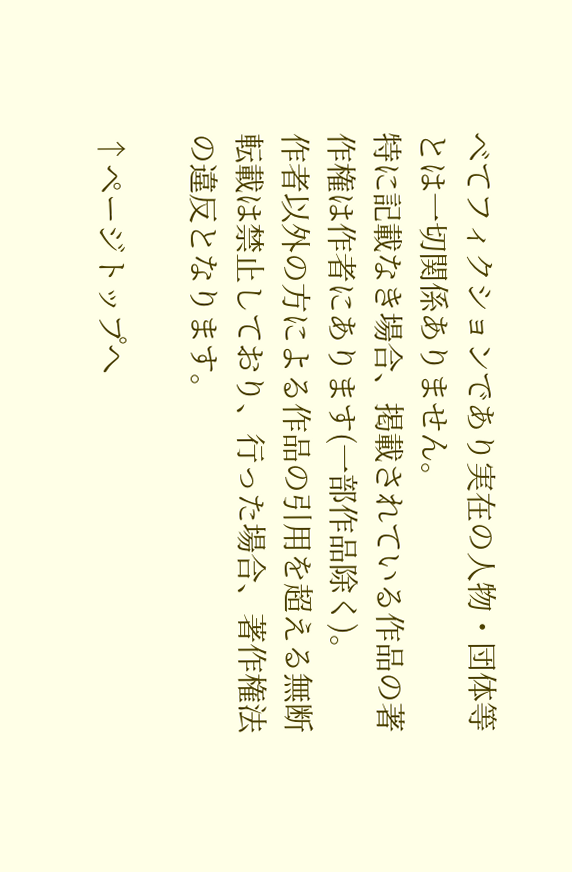べてフィクションであり実在の人物・団体等とは一切関係ありません。
特に記載なき場合、掲載されている作品の著作権は作者にあります(一部作品除く)。
作者以外の方による作品の引用を超える無断転載は禁止しており、行った場合、著作権法の違反となります。

↑ページトップへ